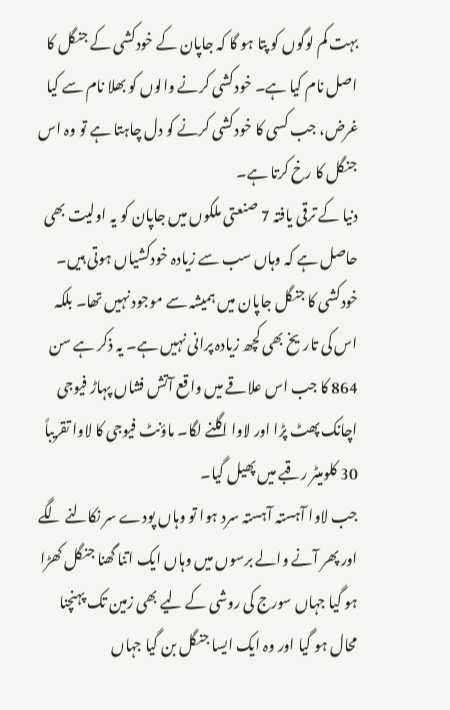بہت کم لوگوں کو پتا ہو گا کہ جاپان کے خودکشی کے جنگل کا اصل نام کیا ہے۔ خودکشی کرنے والوں کو بھلا نام سے کیا غرض، جب کسی کا خودکشی کرنے کو دل چاہتا ہے تو وہ اس جنگل کا رخ کرتا ہے۔
دنیا کے ترقی یافتہ 7 صنعتی ملکوں میں جاپان کو یہ اولیت بھی حاصل ہے کہ وہاں سب سے زیادہ خودکشیاں ہوتی ہیں۔
خودکشی کا جنگل جاپان میں ہمیشہ سے موجود نہیں تھا۔ بلکہ اس کی تاریخ بھی کچھ زیادہ پرانی نہیں ہے۔ یہ ذکر ہے سن 864 کا جب اس علاقے میں واقع آتش فشاں پہاڑ فیوجی اچانک پھٹ پڑا اور لاوا اگلنے لگا۔ ماؤنٹ فیوجی کا لاوا تقریباً 30 کلومیٹر رقبے میں پھیل گیا۔
جب لاوا آہستہ آہستہ سرد ہوا تو وہاں پودے سر نکالنے لگے اور پھر آنے والے برسوں میں وہاں ایک اتنا گھنا جنگل کھڑا ہو گیا جہاں سورج کی روشی کے لیے بھی زمین تک پہنچنا محال ہو گیا اور وہ ایک ایسا جنگل بن گیا جہاں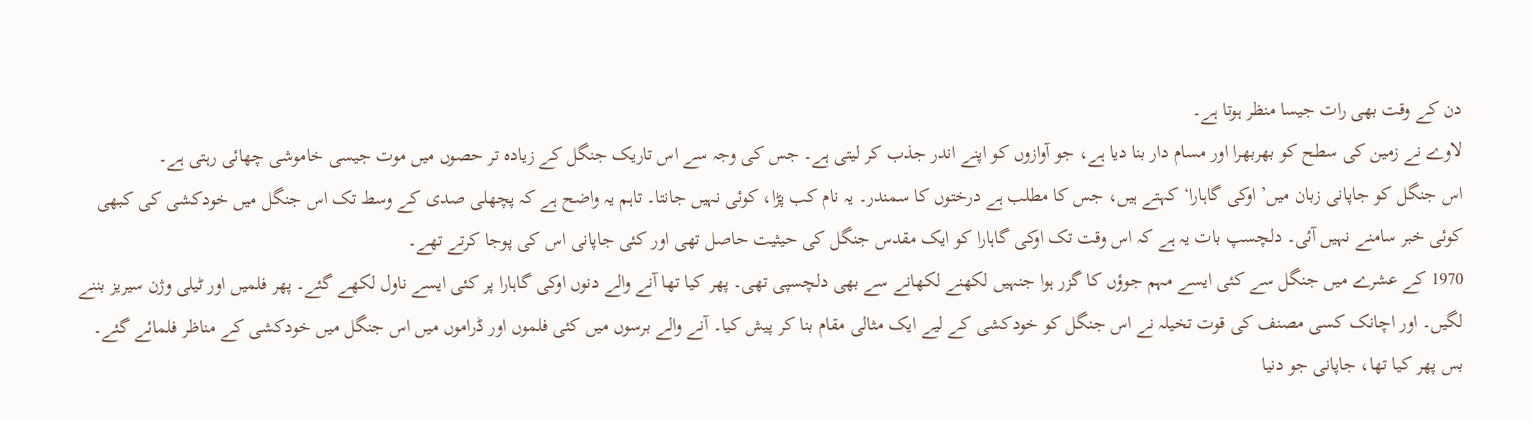دن کے وقت بھی رات جیسا منظر ہوتا ہے۔
لاوے نے زمین کی سطح کو بھربھرا اور مسام دار بنا دیا ہے، جو آوازوں کو اپنے اندر جذب کر لیتی ہے۔ جس کی وجہ سے اس تاریک جنگل کے زیادہ تر حصوں میں موت جیسی خاموشی چھائی رہتی ہے۔
اس جنگل کو جاپانی زبان میں’ اوکی گاہارا‘ کہتے ہیں، جس کا مطلب ہے درختوں کا سمندر۔ یہ نام کب پڑا، کوئی نہیں جانتا۔ تاہم یہ واضح ہے کہ پچھلی صدی کے وسط تک اس جنگل میں خودکشی کی کبھی کوئی خبر سامنے نہیں آئی۔ دلچسپ بات یہ ہے کہ اس وقت تک اوکی گاہارا کو ایک مقدس جنگل کی حیثیت حاصل تھی اور کئی جاپانی اس کی پوجا کرتے تھے۔
1970 کے عشرے میں جنگل سے کئی ایسے مہم جوؤں کا گزر ہوا جنہیں لکھنے لکھانے سے بھی دلچسپی تھی۔ پھر کیا تھا آنے والے دنوں اوکی گاہارا پر کئی ایسے ناول لکھے گئے۔ پھر فلمیں اور ٹیلی وژن سیریز بننے لگیں۔ اور اچانک کسی مصنف کی قوت تخیلہ نے اس جنگل کو خودکشی کے لیے ایک مثالی مقام بنا کر پیش کیا۔ آنے والے برسوں میں کئی فلموں اور ڈراموں میں اس جنگل میں خودکشی کے مناظر فلمائے گئے۔
بس پھر کیا تھا، جاپانی جو دنیا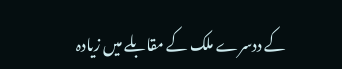کے ددسرے ملک کے مقابلے میں زیادہ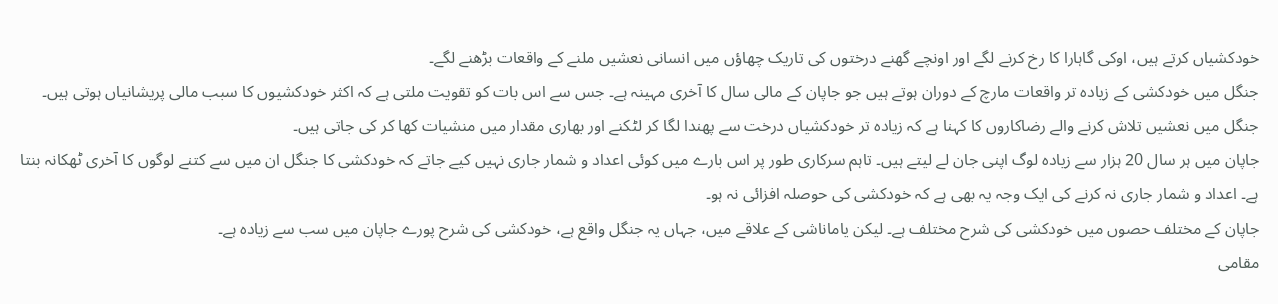خودکشیاں کرتے ہیں، اوکی گاہارا کا رخ کرنے لگے اور اونچے گھنے درختوں کی تاریک چھاؤں میں انسانی نعشیں ملنے کے واقعات بڑھنے لگے۔
جنگل میں خودکشی کے زیادہ تر واقعات مارچ کے دوران ہوتے ہیں جو جاپان کے مالی سال کا آخری مہینہ ہے۔ جس سے اس بات کو تقویت ملتی ہے کہ اکثر خودکشیوں کا سبب مالی پریشانیاں ہوتی ہیں۔
جنگل میں نعشیں تلاش کرنے والے رضاکاروں کا کہنا ہے کہ زیادہ تر خودکشیاں درخت سے پھندا لگا کر لٹکنے اور بھاری مقدار میں منشیات کھا کر کی جاتی ہیں۔
جاپان میں ہر سال 20 ہزار سے زیادہ لوگ اپنی جان لے لیتے ہیں۔ تاہم سرکاری طور پر اس بارے میں کوئی اعداد و شمار جاری نہیں کیے جاتے کہ خودکشی کا جنگل ان میں سے کتنے لوگوں کا آخری ٹھکانہ بنتا ہے۔ اعداد و شمار جاری نہ کرنے کی ایک وجہ یہ بھی ہے کہ خودکشی کی حوصلہ افزائی نہ ہو۔
جاپان کے مختلف حصوں میں خودکشی کی شرح مختلف ہے۔ لیکن یاماناشی کے علاقے میں، جہاں یہ جنگل واقع ہے، خودکشی کی شرح پورے جاپان میں سب سے زیادہ ہے۔
مقامی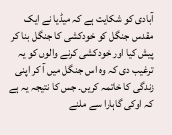آبادی کو شکایت ہے کہ میڈیا نے ایک مقدس جنگل کو خودکشی کا جنگل بنا کر پیش کیا اور خودکشی کرنے والوں کو یہ ترغیب دی کہ وہ اس جنگل میں آ کر اپنی زندگی کا خاتمہ کریں۔ جس کا نتیجہ یہ ہے کہ اوکی گاہارا سے ملنے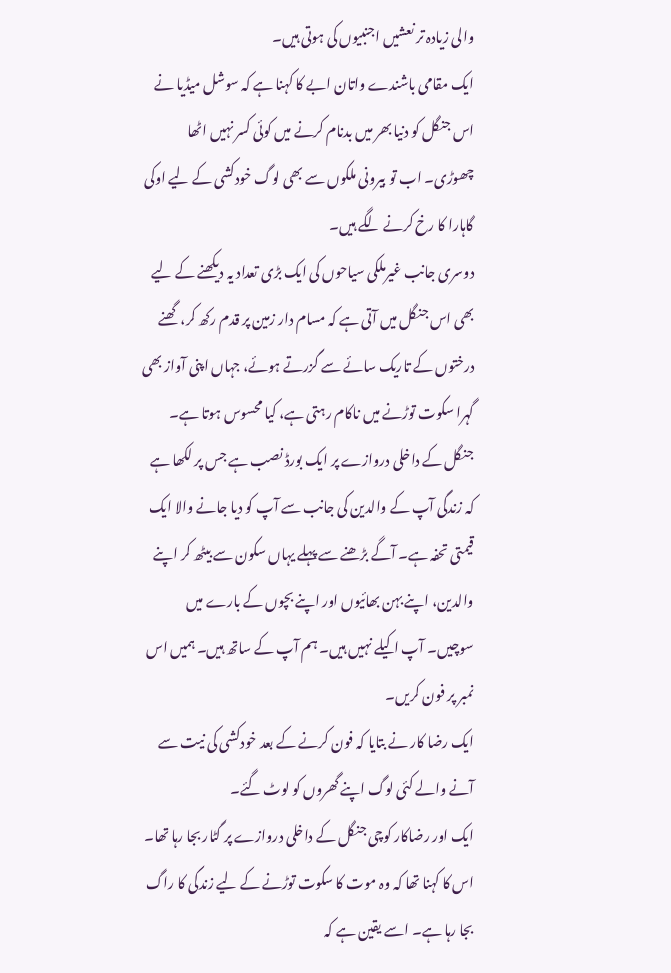والی زیادہ تر نعشیں اجنبیوں کی ہوتی ہیں۔
ایک مقامی باشندے واتان ابے کا کہنا ہے کہ سوشل میڈیا نے اس جنگل کو دنیا بھر میں بدنام کرنے میں کوئی کسر نہیں اٹھا چھوڑی۔ اب تو بیرونی ملکوں سے بھی لوگ خودکشی کے لیے اوکی گاہارا کا رخ کرنے لگے ہیں۔
دوسری جانب غیرملکی سیاحوں کی ایک بڑی تعداد یہ دیکھنے کے لیے بھی اس جنگل میں آتی ہے کہ مسام دار زمین پر قدم رکھ کر، گھنے درختوں کے تاریک سائے سے گزرتے ہوئے، جہاں اپنی آواز بھی گہرا سکوت توڑنے میں ناکام رہتی ہے، کیا محسوس ہوتا ہے۔
جنگل کے داخلی دروازے پر ایک بورڈ نصب ہے جس پر لکھا ہے کہ زندگی آپ کے والدین کی جانب سے آپ کو دیا جانے والا ایک قیمتی تحفہ ہے۔ آگے بڑھنے سے پہلے یہاں سکون سے بیٹھ کر اپنے والدین، اپنے بہن بھائیوں اور اپنے بچوں کے بارے میں سوچیں۔ آپ اکیلے نہیں ہیں۔ ہم آپ کے ساتھ ہیں۔ ہمیں اس نمبر پر فون کریں۔
ایک رضا کار نے بتایا کہ فون کرنے کے بعد خودکشی کی نیت سے آنے والے کئی لوگ اپنے گھروں کو لوٹ گئے۔
ایک اور رضاکار کوچی جنگل کے داخلی دروازے پر گٹار بجا رہا تھا۔ اس کا کہنا تھا کہ وہ موت کا سکوت توڑنے کے لیے زندگی کا راگ بجا رہا ہے۔ اسے یقین ہے کہ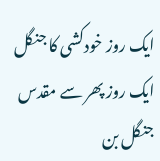ایک روز خودکشی کا جنگل ایک روز پھر سے مقدس جنگل بن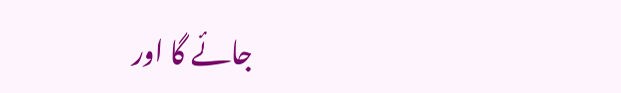جائے گا اور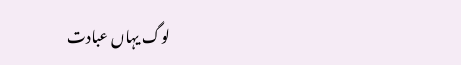لوگ یہاں عبادت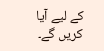کے لیے آیا کریں گے۔